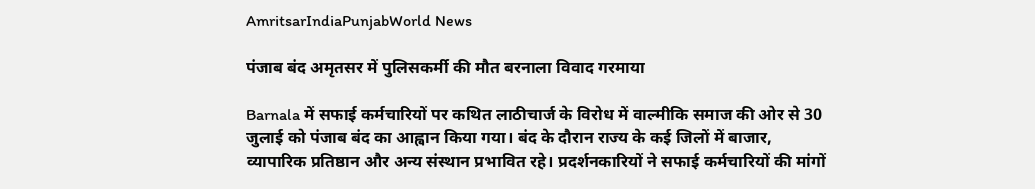AmritsarIndiaPunjabWorld News

पंजाब बंद अमृतसर में पुलिसकर्मी की मौत बरनाला विवाद गरमाया

Barnala में सफाई कर्मचारियों पर कथित लाठीचार्ज के विरोध में वाल्मीकि समाज की ओर से 30 जुलाई को पंजाब बंद का आह्वान किया गया। बंद के दौरान राज्य के कई जिलों में बाजार, व्यापारिक प्रतिष्ठान और अन्य संस्थान प्रभावित रहे। प्रदर्शनकारियों ने सफाई कर्मचारियों की मांगों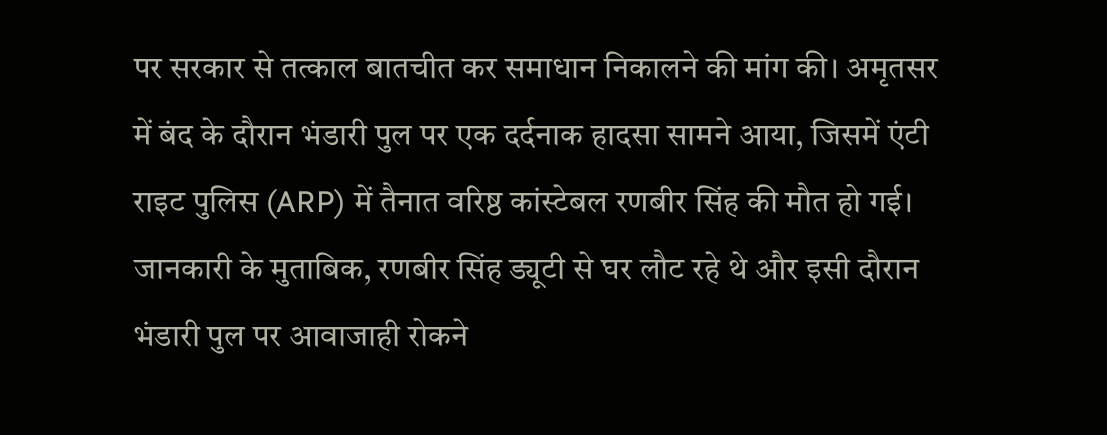पर सरकार से तत्काल बातचीत कर समाधान निकालने की मांग की। अमृतसर में बंद के दौरान भंडारी पुल पर एक दर्दनाक हादसा सामने आया, जिसमें एंटी राइट पुलिस (ARP) में तैनात वरिष्ठ कांस्टेबल रणबीर सिंह की मौत हो गई। जानकारी के मुताबिक, रणबीर सिंह ड्यूटी से घर लौट रहे थे और इसी दौरान भंडारी पुल पर आवाजाही रोकने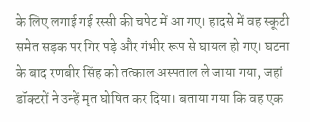के लिए लगाई गई रस्सी की चपेट में आ गए। हादसे में वह स्कूटी समेत सड़क पर गिर पड़े और गंभीर रूप से घायल हो गए। घटना के बाद रणबीर सिंह को तत्काल अस्पताल ले जाया गया, जहां डॉक्टरों ने उन्हें मृत घोषित कर दिया। बताया गया कि वह एक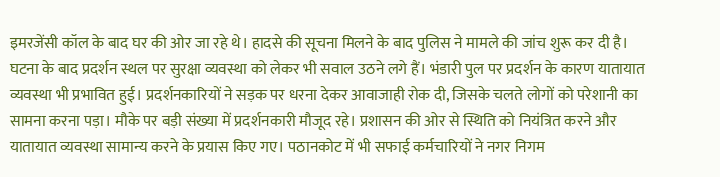इमरजेंसी कॉल के बाद घर की ओर जा रहे थे। हादसे की सूचना मिलने के बाद पुलिस ने मामले की जांच शुरू कर दी है। घटना के बाद प्रदर्शन स्थल पर सुरक्षा व्यवस्था को लेकर भी सवाल उठने लगे हैं। भंडारी पुल पर प्रदर्शन के कारण यातायात व्यवस्था भी प्रभावित हुई। प्रदर्शनकारियों ने सड़क पर धरना देकर आवाजाही रोक दी, जिसके चलते लोगों को परेशानी का सामना करना पड़ा। मौके पर बड़ी संख्या में प्रदर्शनकारी मौजूद रहे। प्रशासन की ओर से स्थिति को नियंत्रित करने और यातायात व्यवस्था सामान्य करने के प्रयास किए गए। पठानकोट में भी सफाई कर्मचारियों ने नगर निगम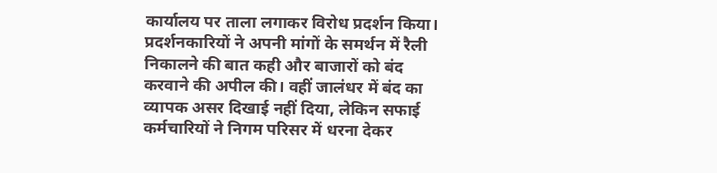कार्यालय पर ताला लगाकर विरोध प्रदर्शन किया। प्रदर्शनकारियों ने अपनी मांगों के समर्थन में रैली निकालने की बात कही और बाजारों को बंद करवाने की अपील की। वहीं जालंधर में बंद का व्यापक असर दिखाई नहीं दिया, लेकिन सफाई कर्मचारियों ने निगम परिसर में धरना देकर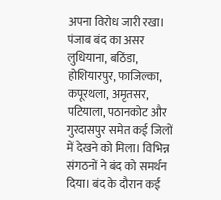अपना विरोध जारी रखा। पंजाब बंद का असर लुधियाना, बठिंडा, होशियारपुर, फाजिल्का, कपूरथला, अमृतसर, पटियाला, पठानकोट और गुरदासपुर समेत कई जिलों में देखने को मिला। विभिन्न संगठनों ने बंद को समर्थन दिया। बंद के दौरान कई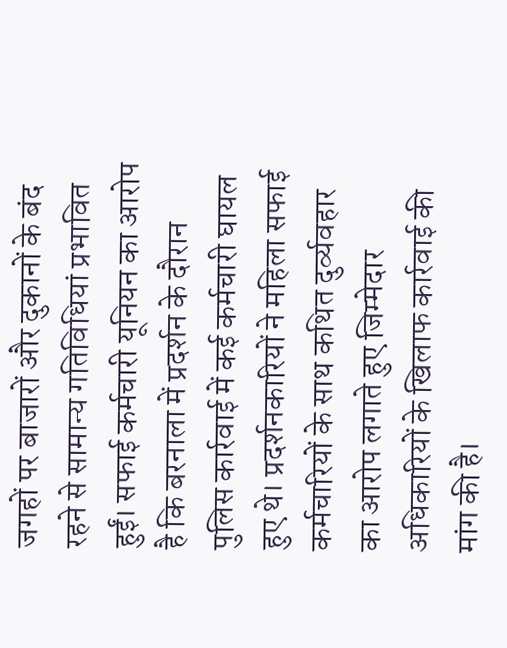जगहों पर बाजारों और दुकानों के बंद रहने से सामान्य गतिविधियां प्रभावित हुईं। सफाई कर्मचारी यूनियन का आरोप है कि बरनाला में प्रदर्शन के दौरान पुलिस कार्रवाई में कई कर्मचारी घायल हुए थे। प्रदर्शनकारियों ने महिला सफाई कर्मचारियों के साथ कथित दुर्व्यवहार का आरोप लगाते हुए जिम्मेदार अधिकारियों के खिलाफ कार्रवाई की मांग की है।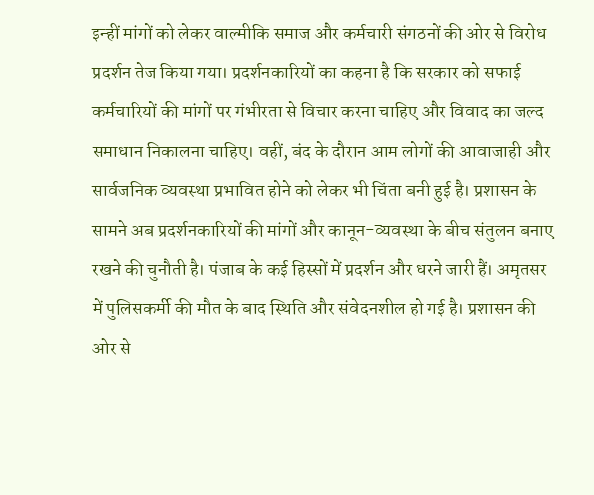इन्हीं मांगों को लेकर वाल्मीकि समाज और कर्मचारी संगठनों की ओर से विरोध प्रदर्शन तेज किया गया। प्रदर्शनकारियों का कहना है कि सरकार को सफाई कर्मचारियों की मांगों पर गंभीरता से विचार करना चाहिए और विवाद का जल्द समाधान निकालना चाहिए। वहीं, बंद के दौरान आम लोगों की आवाजाही और सार्वजनिक व्यवस्था प्रभावित होने को लेकर भी चिंता बनी हुई है। प्रशासन के सामने अब प्रदर्शनकारियों की मांगों और कानून-व्यवस्था के बीच संतुलन बनाए रखने की चुनौती है। पंजाब के कई हिस्सों में प्रदर्शन और धरने जारी हैं। अमृतसर में पुलिसकर्मी की मौत के बाद स्थिति और संवेदनशील हो गई है। प्रशासन की ओर से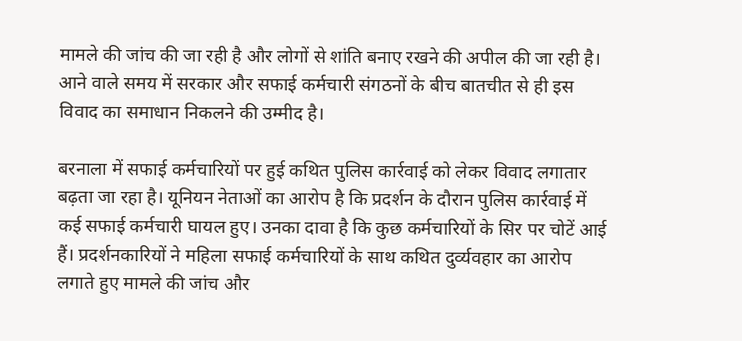मामले की जांच की जा रही है और लोगों से शांति बनाए रखने की अपील की जा रही है। आने वाले समय में सरकार और सफाई कर्मचारी संगठनों के बीच बातचीत से ही इस विवाद का समाधान निकलने की उम्मीद है।

बरनाला में सफाई कर्मचारियों पर हुई कथित पुलिस कार्रवाई को लेकर विवाद लगातार बढ़ता जा रहा है। यूनियन नेताओं का आरोप है कि प्रदर्शन के दौरान पुलिस कार्रवाई में कई सफाई कर्मचारी घायल हुए। उनका दावा है कि कुछ कर्मचारियों के सिर पर चोटें आई हैं। प्रदर्शनकारियों ने महिला सफाई कर्मचारियों के साथ कथित दुर्व्यवहार का आरोप लगाते हुए मामले की जांच और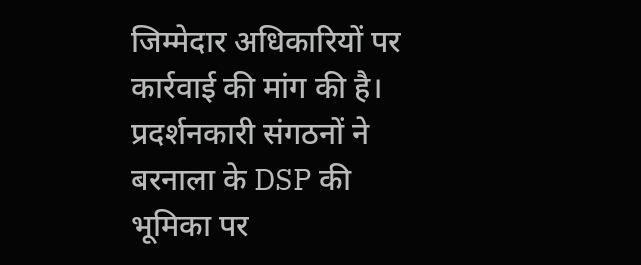जिम्मेदार अधिकारियों पर कार्रवाई की मांग की है। प्रदर्शनकारी संगठनों ने बरनाला के DSP की भूमिका पर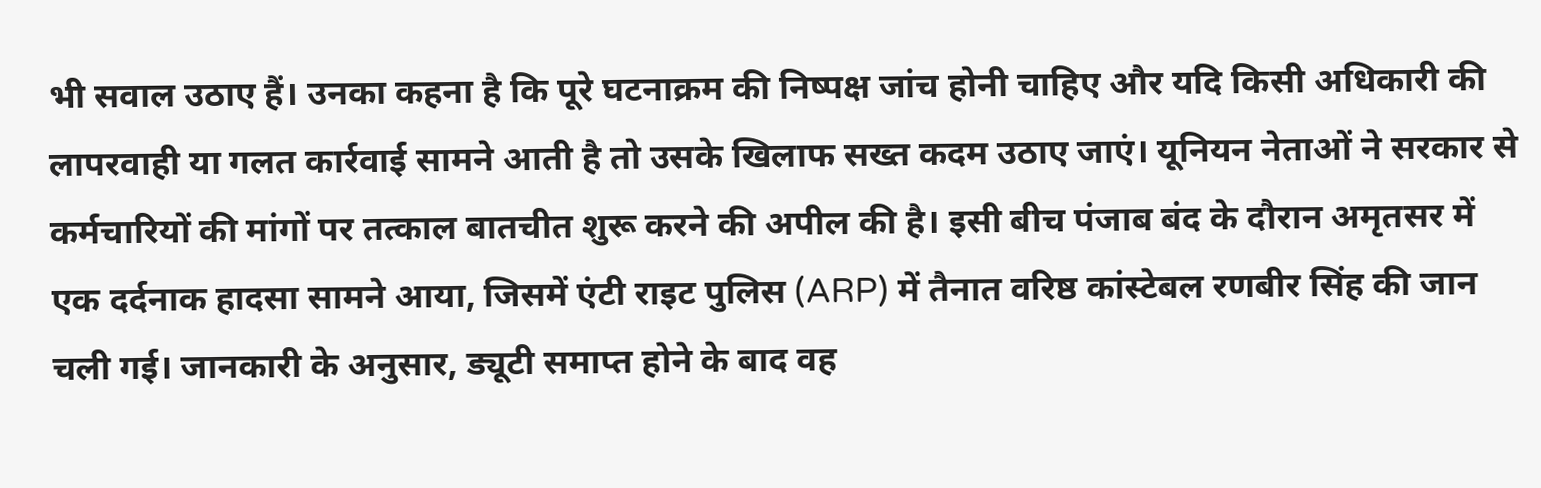भी सवाल उठाए हैं। उनका कहना है कि पूरे घटनाक्रम की निष्पक्ष जांच होनी चाहिए और यदि किसी अधिकारी की लापरवाही या गलत कार्रवाई सामने आती है तो उसके खिलाफ सख्त कदम उठाए जाएं। यूनियन नेताओं ने सरकार से कर्मचारियों की मांगों पर तत्काल बातचीत शुरू करने की अपील की है। इसी बीच पंजाब बंद के दौरान अमृतसर में एक दर्दनाक हादसा सामने आया, जिसमें एंटी राइट पुलिस (ARP) में तैनात वरिष्ठ कांस्टेबल रणबीर सिंह की जान चली गई। जानकारी के अनुसार, ड्यूटी समाप्त होने के बाद वह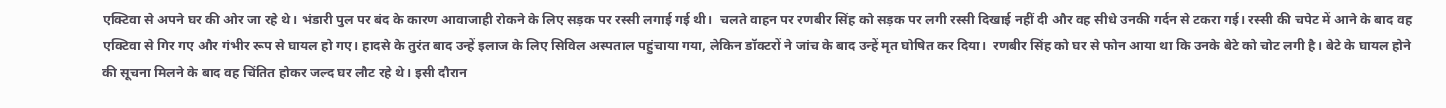एक्टिवा से अपने घर की ओर जा रहे थे। भंडारी पुल पर बंद के कारण आवाजाही रोकने के लिए सड़क पर रस्सी लगाई गई थी।  चलते वाहन पर रणबीर सिंह को सड़क पर लगी रस्सी दिखाई नहीं दी और वह सीधे उनकी गर्दन से टकरा गई। रस्सी की चपेट में आने के बाद वह एक्टिवा से गिर गए और गंभीर रूप से घायल हो गए। हादसे के तुरंत बाद उन्हें इलाज के लिए सिविल अस्पताल पहुंचाया गया, लेकिन डॉक्टरों ने जांच के बाद उन्हें मृत घोषित कर दिया।  रणबीर सिंह को घर से फोन आया था कि उनके बेटे को चोट लगी है। बेटे के घायल होने की सूचना मिलने के बाद वह चिंतित होकर जल्द घर लौट रहे थे। इसी दौरान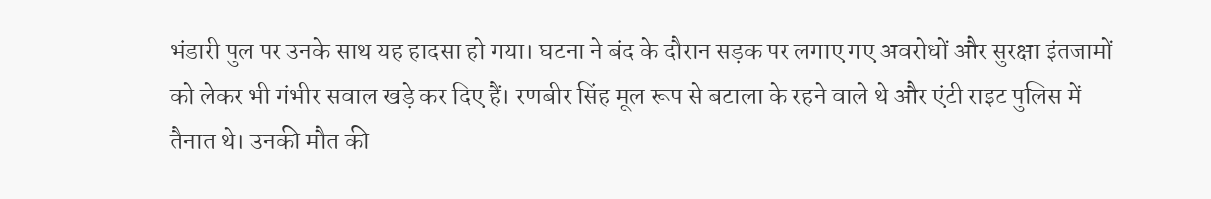भंडारी पुल पर उनके साथ यह हादसा हो गया। घटना ने बंद के दौरान सड़क पर लगाए गए अवरोधों और सुरक्षा इंतजामों को लेकर भी गंभीर सवाल खड़े कर दिए हैं। रणबीर सिंह मूल रूप से बटाला के रहने वाले थे और एंटी राइट पुलिस में तैनात थे। उनकी मौत की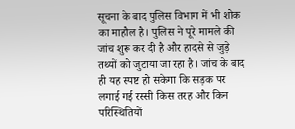सूचना के बाद पुलिस विभाग में भी शोक का माहौल है। पुलिस ने पूरे मामले की जांच शुरू कर दी है और हादसे से जुड़े तथ्यों को जुटाया जा रहा है। जांच के बाद ही यह स्पष्ट हो सकेगा कि सड़क पर लगाई गई रस्सी किस तरह और किन परिस्थितियों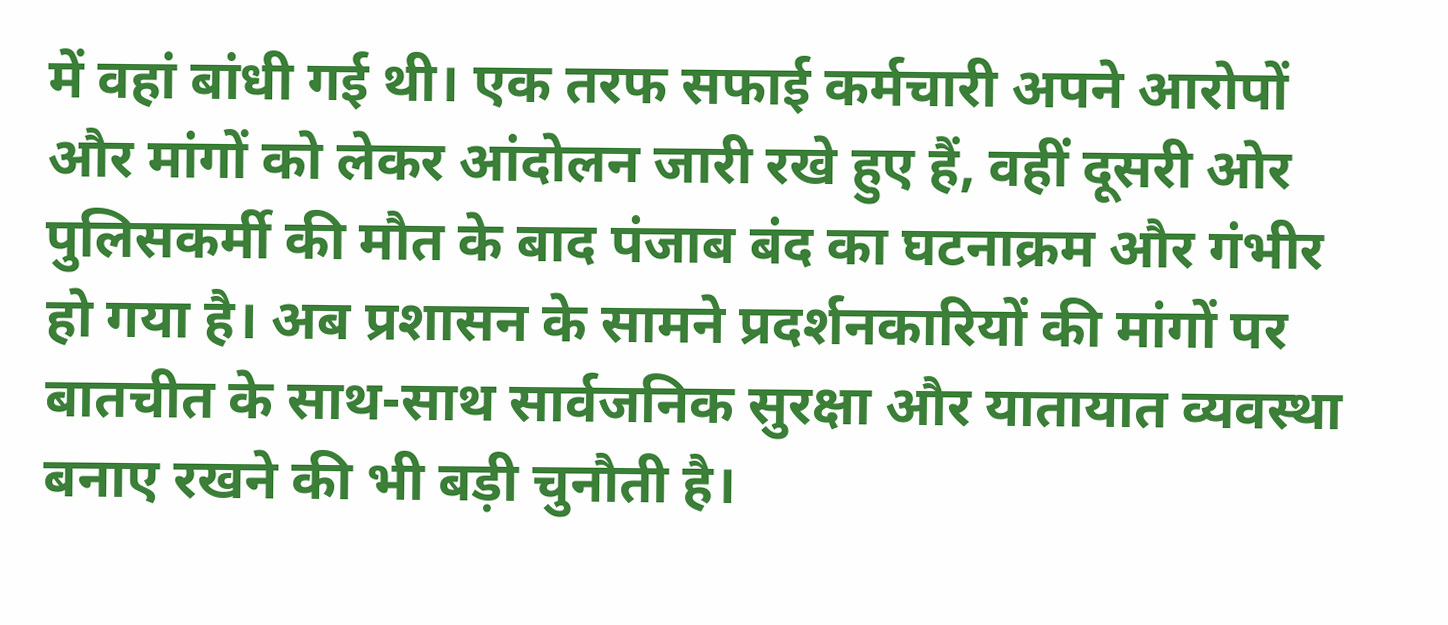में वहां बांधी गई थी। एक तरफ सफाई कर्मचारी अपने आरोपों और मांगों को लेकर आंदोलन जारी रखे हुए हैं, वहीं दूसरी ओर पुलिसकर्मी की मौत के बाद पंजाब बंद का घटनाक्रम और गंभीर हो गया है। अब प्रशासन के सामने प्रदर्शनकारियों की मांगों पर बातचीत के साथ-साथ सार्वजनिक सुरक्षा और यातायात व्यवस्था बनाए रखने की भी बड़ी चुनौती है।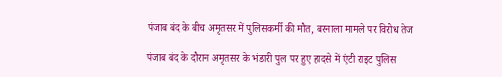पंजाब बंद के बीच अमृतसर में पुलिसकर्मी की मौत, बरनाला मामले पर विरोध तेज

पंजाब बंद के दौरान अमृतसर के भंडारी पुल पर हुए हादसे में एंटी राइट पुलिस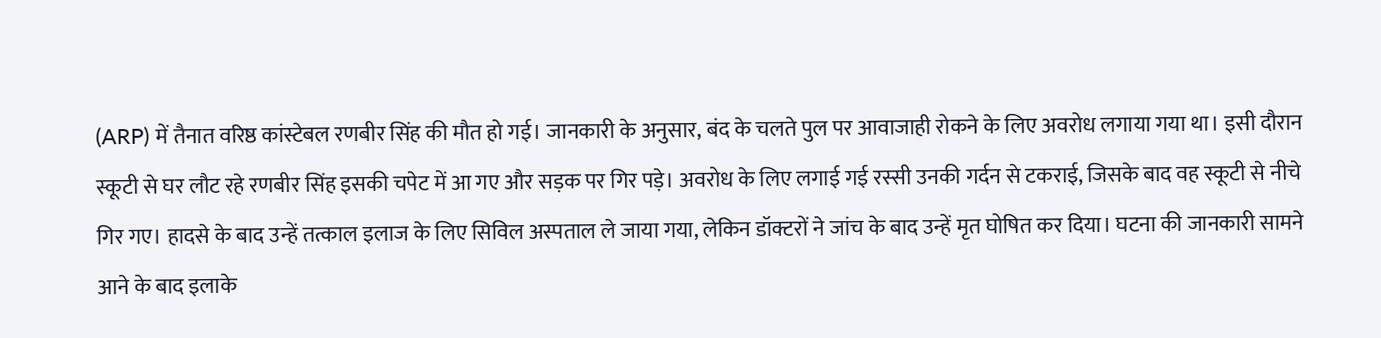(ARP) में तैनात वरिष्ठ कांस्टेबल रणबीर सिंह की मौत हो गई। जानकारी के अनुसार, बंद के चलते पुल पर आवाजाही रोकने के लिए अवरोध लगाया गया था। इसी दौरान स्कूटी से घर लौट रहे रणबीर सिंह इसकी चपेट में आ गए और सड़क पर गिर पड़े। अवरोध के लिए लगाई गई रस्सी उनकी गर्दन से टकराई, जिसके बाद वह स्कूटी से नीचे गिर गए। हादसे के बाद उन्हें तत्काल इलाज के लिए सिविल अस्पताल ले जाया गया, लेकिन डॉक्टरों ने जांच के बाद उन्हें मृत घोषित कर दिया। घटना की जानकारी सामने आने के बाद इलाके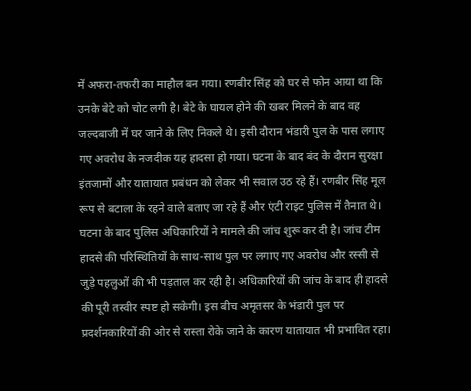में अफरा-तफरी का माहौल बन गया। रणबीर सिंह को घर से फोन आया था कि उनके बेटे को चोट लगी है। बेटे के घायल होने की खबर मिलने के बाद वह जल्दबाजी में घर जाने के लिए निकले थे। इसी दौरान भंडारी पुल के पास लगाए गए अवरोध के नजदीक यह हादसा हो गया। घटना के बाद बंद के दौरान सुरक्षा इंतजामों और यातायात प्रबंधन को लेकर भी सवाल उठ रहे हैं। रणबीर सिंह मूल रूप से बटाला के रहने वाले बताए जा रहे हैं और एंटी राइट पुलिस में तैनात थे। घटना के बाद पुलिस अधिकारियों ने मामले की जांच शुरू कर दी है। जांच टीम हादसे की परिस्थितियों के साथ-साथ पुल पर लगाए गए अवरोध और रस्सी से जुड़े पहलुओं की भी पड़ताल कर रही है। अधिकारियों की जांच के बाद ही हादसे की पूरी तस्वीर स्पष्ट हो सकेगी। इस बीच अमृतसर के भंडारी पुल पर प्रदर्शनकारियों की ओर से रास्ता रोके जाने के कारण यातायात भी प्रभावित रहा।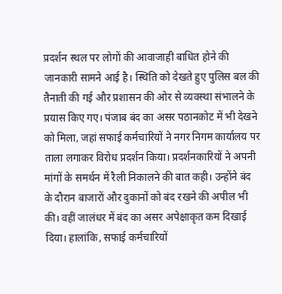प्रदर्शन स्थल पर लोगों की आवाजाही बाधित होने की जानकारी सामने आई है। स्थिति को देखते हुए पुलिस बल की तैनाती की गई और प्रशासन की ओर से व्यवस्था संभालने के प्रयास किए गए। पंजाब बंद का असर पठानकोट में भी देखने को मिला, जहां सफाई कर्मचारियों ने नगर निगम कार्यालय पर ताला लगाकर विरोध प्रदर्शन किया। प्रदर्शनकारियों ने अपनी मांगों के समर्थन में रैली निकालने की बात कही। उन्होंने बंद के दौरान बाजारों और दुकानों को बंद रखने की अपील भी की। वहीं जालंधर में बंद का असर अपेक्षाकृत कम दिखाई दिया। हालांकि, सफाई कर्मचारियों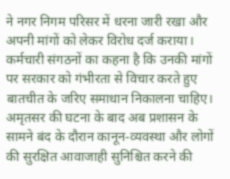ने नगर निगम परिसर में धरना जारी रखा और अपनी मांगों को लेकर विरोध दर्ज कराया। कर्मचारी संगठनों का कहना है कि उनकी मांगों पर सरकार को गंभीरता से विचार करते हुए बातचीत के जरिए समाधान निकालना चाहिए। अमृतसर की घटना के बाद अब प्रशासन के सामने बंद के दौरान कानून-व्यवस्था और लोगों की सुरक्षित आवाजाही सुनिश्चित करने की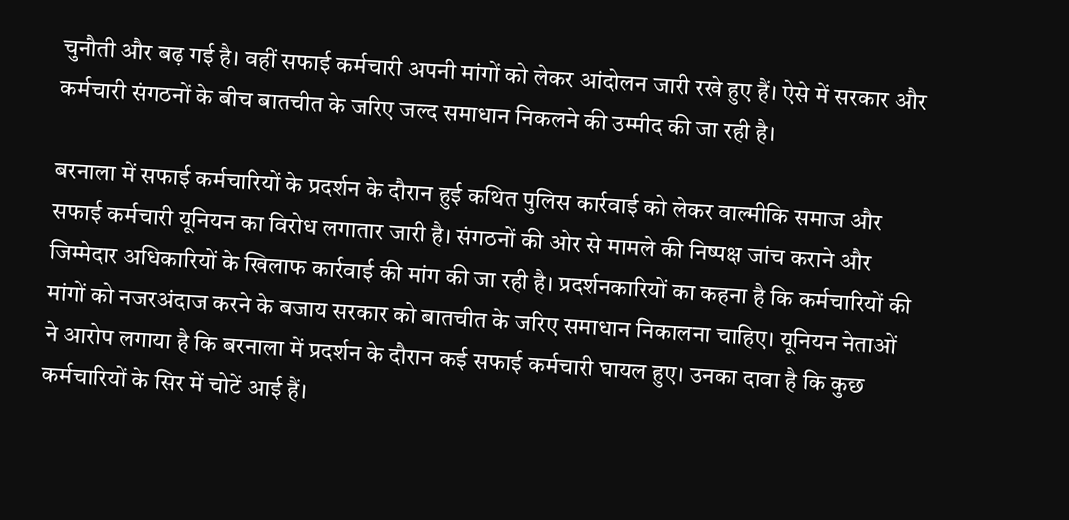चुनौती और बढ़ गई है। वहीं सफाई कर्मचारी अपनी मांगों को लेकर आंदोलन जारी रखे हुए हैं। ऐसे में सरकार और कर्मचारी संगठनों के बीच बातचीत के जरिए जल्द समाधान निकलने की उम्मीद की जा रही है।

बरनाला में सफाई कर्मचारियों के प्रदर्शन के दौरान हुई कथित पुलिस कार्रवाई को लेकर वाल्मीकि समाज और सफाई कर्मचारी यूनियन का विरोध लगातार जारी है। संगठनों की ओर से मामले की निष्पक्ष जांच कराने और जिम्मेदार अधिकारियों के खिलाफ कार्रवाई की मांग की जा रही है। प्रदर्शनकारियों का कहना है कि कर्मचारियों की मांगों को नजरअंदाज करने के बजाय सरकार को बातचीत के जरिए समाधान निकालना चाहिए। यूनियन नेताओं ने आरोप लगाया है कि बरनाला में प्रदर्शन के दौरान कई सफाई कर्मचारी घायल हुए। उनका दावा है कि कुछ कर्मचारियों के सिर में चोटें आई हैं।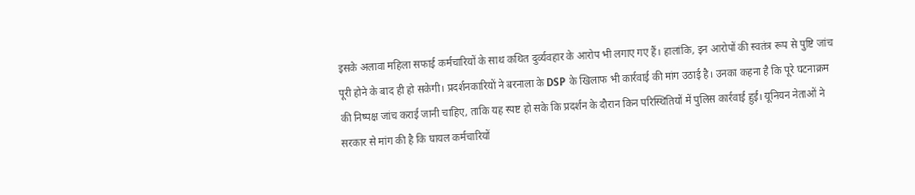इसके अलावा महिला सफाई कर्मचारियों के साथ कथित दुर्व्यवहार के आरोप भी लगाए गए हैं। हालांकि, इन आरोपों की स्वतंत्र रूप से पुष्टि जांच पूरी होने के बाद ही हो सकेगी। प्रदर्शनकारियों ने बरनाला के DSP के खिलाफ भी कार्रवाई की मांग उठाई है। उनका कहना है कि पूरे घटनाक्रम की निष्पक्ष जांच कराई जानी चाहिए, ताकि यह स्पष्ट हो सके कि प्रदर्शन के दौरान किन परिस्थितियों में पुलिस कार्रवाई हुई। यूनियन नेताओं ने सरकार से मांग की है कि घायल कर्मचारियों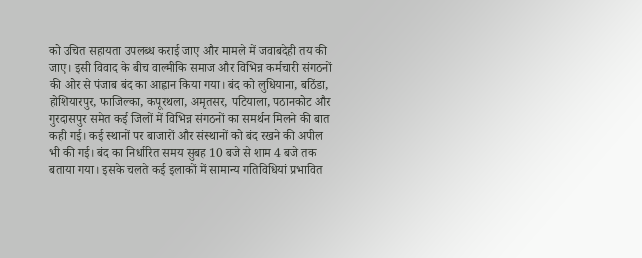को उचित सहायता उपलब्ध कराई जाए और मामले में जवाबदेही तय की जाए। इसी विवाद के बीच वाल्मीकि समाज और विभिन्न कर्मचारी संगठनों की ओर से पंजाब बंद का आह्वान किया गया। बंद को लुधियाना, बठिंडा, होशियारपुर, फाजिल्का, कपूरथला, अमृतसर, पटियाला, पठानकोट और गुरदासपुर समेत कई जिलों में विभिन्न संगठनों का समर्थन मिलने की बात कही गई। कई स्थानों पर बाजारों और संस्थानों को बंद रखने की अपील भी की गई। बंद का निर्धारित समय सुबह 10 बजे से शाम 4 बजे तक बताया गया। इसके चलते कई इलाकों में सामान्य गतिविधियां प्रभावित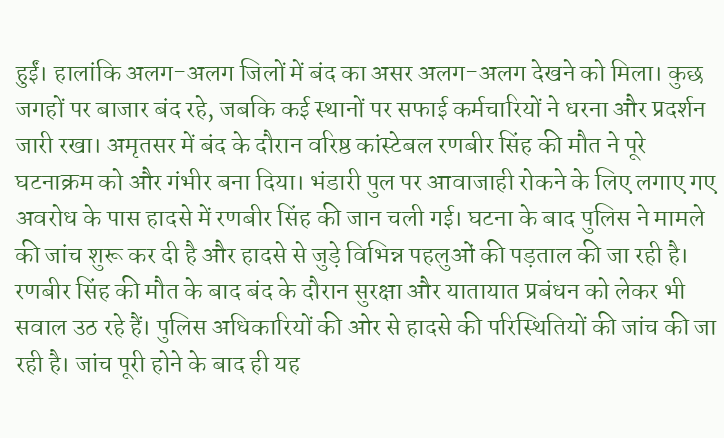हुईं। हालांकि अलग-अलग जिलों में बंद का असर अलग-अलग देखने को मिला। कुछ जगहों पर बाजार बंद रहे, जबकि कई स्थानों पर सफाई कर्मचारियों ने धरना और प्रदर्शन जारी रखा। अमृतसर में बंद के दौरान वरिष्ठ कांस्टेबल रणबीर सिंह की मौत ने पूरे घटनाक्रम को और गंभीर बना दिया। भंडारी पुल पर आवाजाही रोकने के लिए लगाए गए अवरोध के पास हादसे में रणबीर सिंह की जान चली गई। घटना के बाद पुलिस ने मामले की जांच शुरू कर दी है और हादसे से जुड़े विभिन्न पहलुओं की पड़ताल की जा रही है। रणबीर सिंह की मौत के बाद बंद के दौरान सुरक्षा और यातायात प्रबंधन को लेकर भी सवाल उठ रहे हैं। पुलिस अधिकारियों की ओर से हादसे की परिस्थितियों की जांच की जा रही है। जांच पूरी होने के बाद ही यह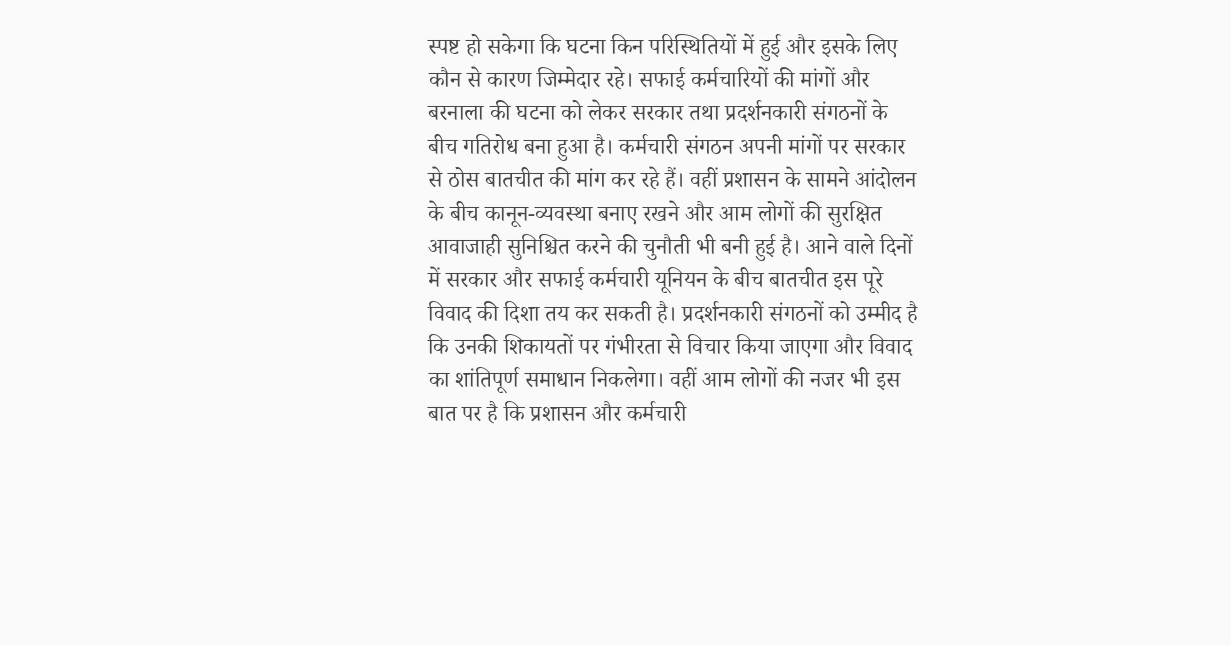स्पष्ट हो सकेगा कि घटना किन परिस्थितियों में हुई और इसके लिए कौन से कारण जिम्मेदार रहे। सफाई कर्मचारियों की मांगों और बरनाला की घटना को लेकर सरकार तथा प्रदर्शनकारी संगठनों के बीच गतिरोध बना हुआ है। कर्मचारी संगठन अपनी मांगों पर सरकार से ठोस बातचीत की मांग कर रहे हैं। वहीं प्रशासन के सामने आंदोलन के बीच कानून-व्यवस्था बनाए रखने और आम लोगों की सुरक्षित आवाजाही सुनिश्चित करने की चुनौती भी बनी हुई है। आने वाले दिनों में सरकार और सफाई कर्मचारी यूनियन के बीच बातचीत इस पूरे विवाद की दिशा तय कर सकती है। प्रदर्शनकारी संगठनों को उम्मीद है कि उनकी शिकायतों पर गंभीरता से विचार किया जाएगा और विवाद का शांतिपूर्ण समाधान निकलेगा। वहीं आम लोगों की नजर भी इस बात पर है कि प्रशासन और कर्मचारी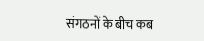संगठनों के बीच कब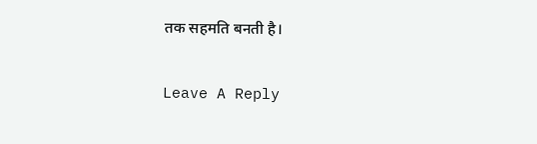तक सहमति बनती है।

Leave A Reply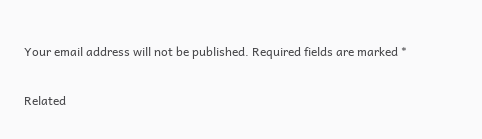Your email address will not be published. Required fields are marked *

Related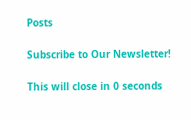Posts

Subscribe to Our Newsletter!

This will close in 0 seconds